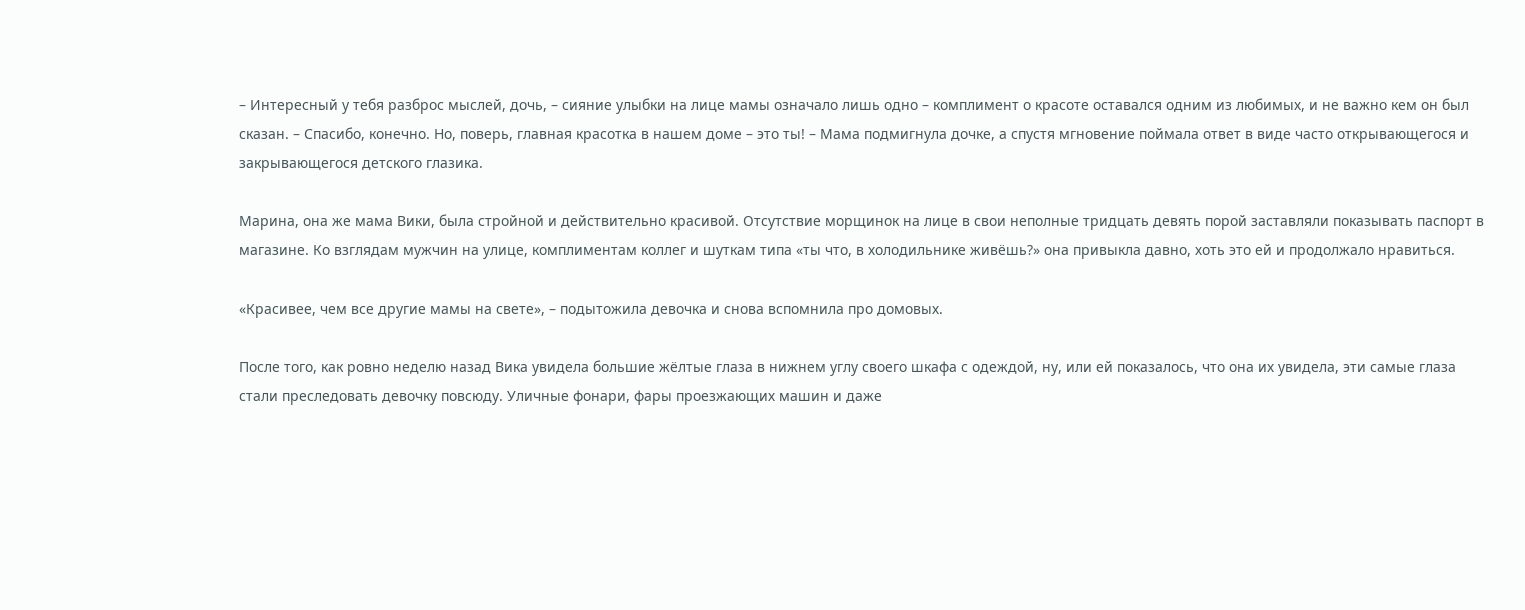– Интересный у тебя разброс мыслей, дочь, – сияние улыбки на лице мамы означало лишь одно – комплимент о красоте оставался одним из любимых, и не важно кем он был сказан. – Спасибо, конечно. Но, поверь, главная красотка в нашем доме – это ты! – Мама подмигнула дочке, а спустя мгновение поймала ответ в виде часто открывающегося и закрывающегося детского глазика.

Марина, она же мама Вики, была стройной и действительно красивой. Отсутствие морщинок на лице в свои неполные тридцать девять порой заставляли показывать паспорт в магазине. Ко взглядам мужчин на улице, комплиментам коллег и шуткам типа «ты что, в холодильнике живёшь?» она привыкла давно, хоть это ей и продолжало нравиться.

«Красивее, чем все другие мамы на свете», – подытожила девочка и снова вспомнила про домовых.

После того, как ровно неделю назад Вика увидела большие жёлтые глаза в нижнем углу своего шкафа с одеждой, ну, или ей показалось, что она их увидела, эти самые глаза стали преследовать девочку повсюду. Уличные фонари, фары проезжающих машин и даже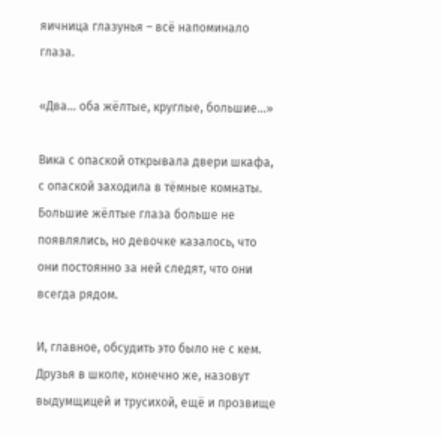яичница глазунья – всё напоминало глаза.

«Два… оба жёлтые, круглые, большие…»

Вика с опаской открывала двери шкафа, с опаской заходила в тёмные комнаты. Большие жёлтые глаза больше не появлялись, но девочке казалось, что они постоянно за ней следят, что они всегда рядом.

И, главное, обсудить это было не с кем. Друзья в школе, конечно же, назовут выдумщицей и трусихой, ещё и прозвище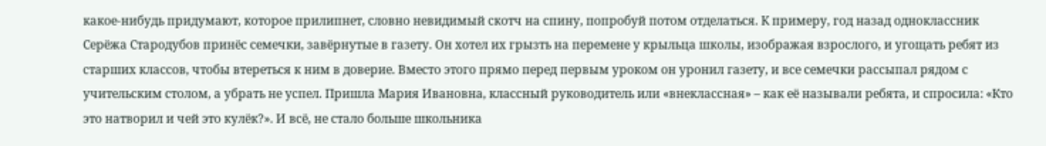какое-нибудь придумают, которое прилипнет, словно невидимый скотч на спину, попробуй потом отделаться. К примеру, год назад одноклассник Серёжа Стародубов принёс семечки, завёрнутые в газету. Он хотел их грызть на перемене у крыльца школы, изображая взрослого, и угощать ребят из старших классов, чтобы втереться к ним в доверие. Вместо этого прямо перед первым уроком он уронил газету, и все семечки рассыпал рядом с учительским столом, а убрать не успел. Пришла Мария Ивановна, классный руководитель или «внеклассная» – как её называли ребята, и спросила: «Кто это натворил и чей это кулёк?». И всё, не стало больше школьника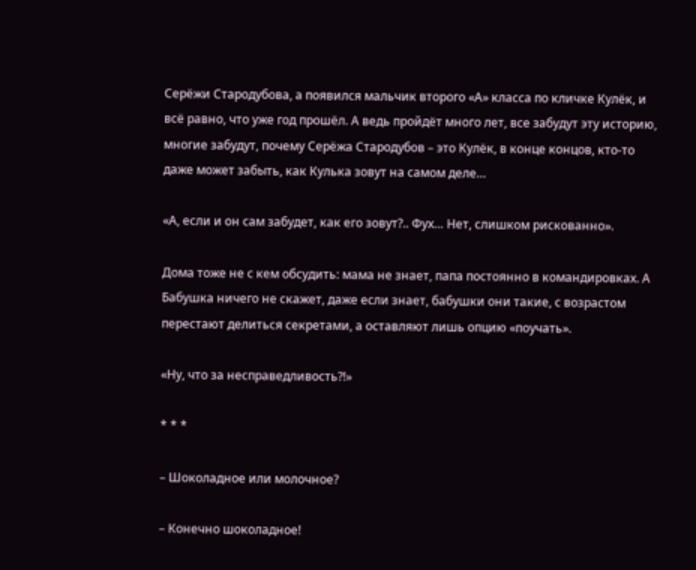Серёжи Стародубова, а появился мальчик второго «А» класса по кличке Кулёк, и всё равно, что уже год прошёл. А ведь пройдёт много лет, все забудут эту историю, многие забудут, почему Серёжа Стародубов – это Кулёк, в конце концов, кто-то даже может забыть, как Кулька зовут на самом деле…

«А, если и он сам забудет, как его зовут?.. Фух… Нет, слишком рискованно».

Дома тоже не с кем обсудить: мама не знает, папа постоянно в командировках. А Бабушка ничего не скажет, даже если знает, бабушки они такие, с возрастом перестают делиться секретами, а оставляют лишь опцию «поучать».

«Ну, что за несправедливость?!»

* * *

– Шоколадное или молочное?

– Конечно шоколадное!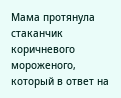Мама протянула стаканчик коричневого мороженого, который в ответ на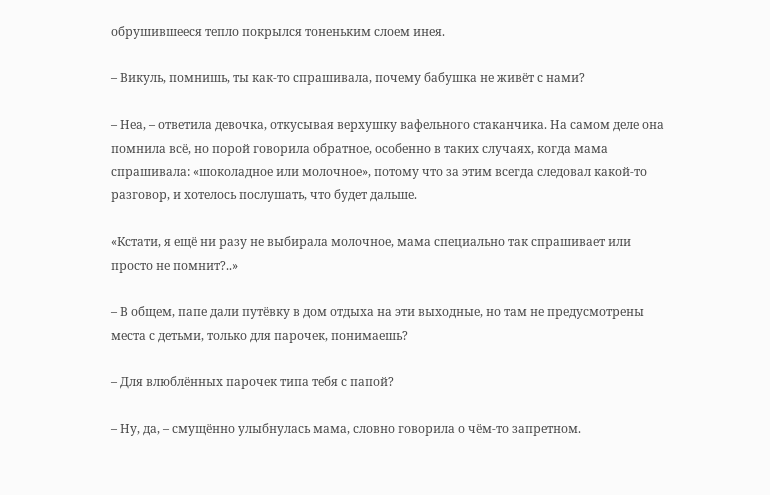обрушившееся тепло покрылся тоненьким слоем инея.

– Викуль, помнишь, ты как-то спрашивала, почему бабушка не живёт с нами?

– Неа, – ответила девочка, откусывая верхушку вафельного стаканчика. На самом деле она помнила всё, но порой говорила обратное, особенно в таких случаях, когда мама спрашивала: «шоколадное или молочное», потому что за этим всегда следовал какой-то разговор, и хотелось послушать, что будет дальше.

«Кстати, я ещё ни разу не выбирала молочное, мама специально так спрашивает или просто не помнит?..»

– В общем, папе дали путёвку в дом отдыха на эти выходные, но там не предусмотрены места с детьми, только для парочек, понимаешь?

– Для влюблённых парочек типа тебя с папой?

– Ну, да, – смущённо улыбнулась мама, словно говорила о чём-то запретном.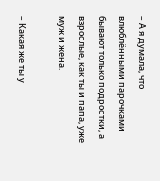– А я думала, что влюблёнными парочками бывают только подростки, а взрослые, как ты и папа, уже муж и жена.

– Какая же ты у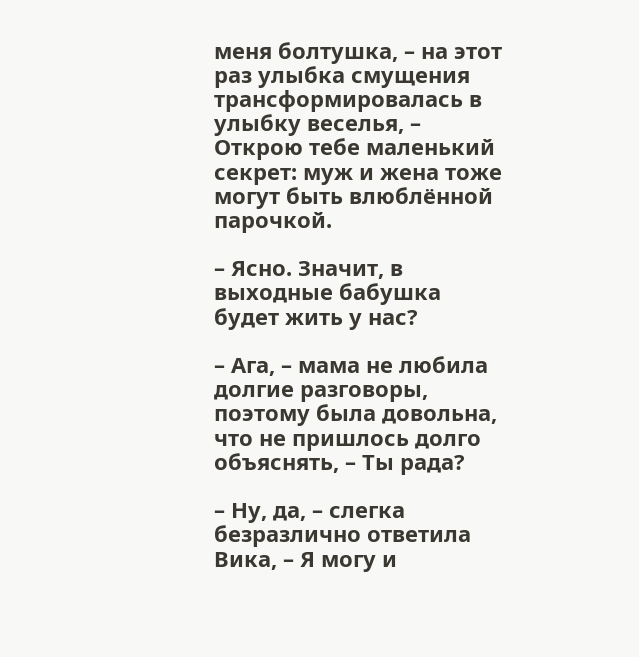меня болтушка, – на этот раз улыбка смущения трансформировалась в улыбку веселья, – Открою тебе маленький секрет: муж и жена тоже могут быть влюблённой парочкой.

– Ясно. Значит, в выходные бабушка будет жить у нас?

– Ага, – мама не любила долгие разговоры, поэтому была довольна, что не пришлось долго объяснять, – Ты рада?

– Ну, да, – слегка безразлично ответила Вика, – Я могу и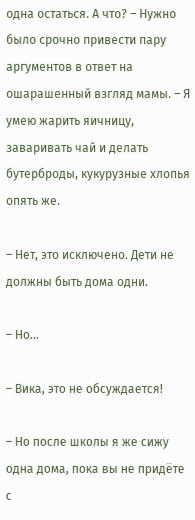одна остаться. А что? – Нужно было срочно привести пару аргументов в ответ на ошарашенный взгляд мамы. – Я умею жарить яичницу, заваривать чай и делать бутерброды, кукурузные хлопья опять же.

– Нет, это исключено. Дети не должны быть дома одни.

– Но…

– Вика, это не обсуждается!

– Но после школы я же сижу одна дома, пока вы не придёте с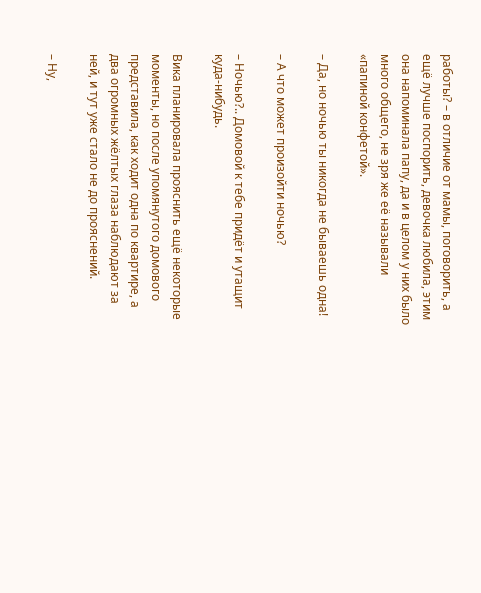работы? – в отличие от мамы, поговорить, а ещё лучше поспорить, девочка любила, этим она напоминала папу, да и в целом у них было много общего, не зря же её называли «папиной конфетой».

– Да, но ночью ты никогда не бываешь одна!

– А что может произойти ночью?

– Ночью?.. Домовой к тебе придёт и утащит куда-нибудь.

Вика планировала прояснить ещё некоторые моменты, но после упомянутого домового представила, как ходит одна по квартире, а два огромных жёлтых глаза наблюдают за ней, и тут уже стало не до прояснений.

– Ну,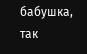бабушка, так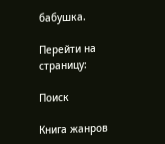бабушка.

Перейти на страницу:

Поиск

Книга жанров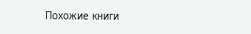Похожие книги